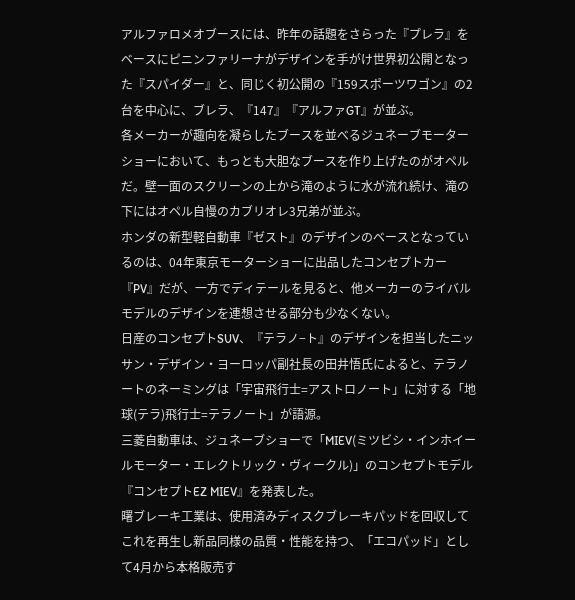アルファロメオブースには、昨年の話題をさらった『プレラ』をベースにピニンファリーナがデザインを手がけ世界初公開となった『スパイダー』と、同じく初公開の『159スポーツワゴン』の2台を中心に、ブレラ、『147』『アルファGT』が並ぶ。
各メーカーが趣向を凝らしたブースを並べるジュネーブモーターショーにおいて、もっとも大胆なブースを作り上げたのがオペルだ。壁一面のスクリーンの上から滝のように水が流れ続け、滝の下にはオペル自慢のカブリオレ3兄弟が並ぶ。
ホンダの新型軽自動車『ゼスト』のデザインのベースとなっているのは、04年東京モーターショーに出品したコンセプトカー『PV』だが、一方でディテールを見ると、他メーカーのライバルモデルのデザインを連想させる部分も少なくない。
日産のコンセプトSUV、『テラノ−ト』のデザインを担当したニッサン・デザイン・ヨーロッパ副社長の田井悟氏によると、テラノートのネーミングは「宇宙飛行士=アストロノート」に対する「地球(テラ)飛行士=テラノート」が語源。
三菱自動車は、ジュネーブショーで「MIEV(ミツビシ・インホイールモーター・エレクトリック・ヴィークル)」のコンセプトモデル『コンセプトEZ MIEV』を発表した。
曙ブレーキ工業は、使用済みディスクブレーキパッドを回収してこれを再生し新品同様の品質・性能を持つ、「エコパッド」として4月から本格販売す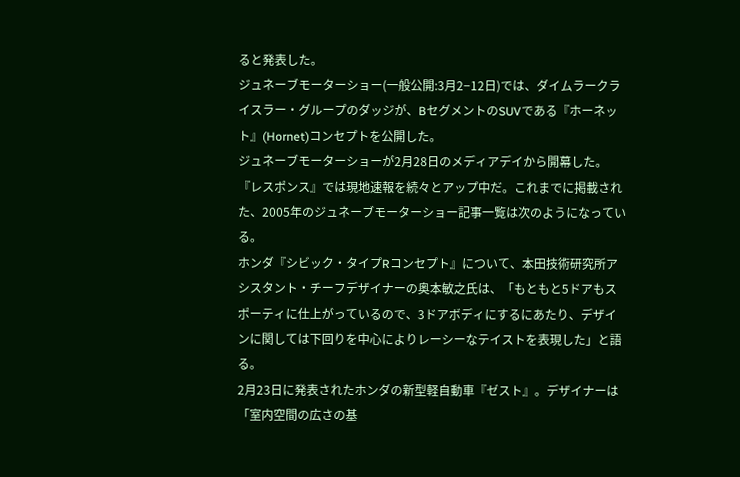ると発表した。
ジュネーブモーターショー(一般公開:3月2−12日)では、ダイムラークライスラー・グループのダッジが、BセグメントのSUVである『ホーネット』(Hornet)コンセプトを公開した。
ジュネーブモーターショーが2月28日のメディアデイから開幕した。『レスポンス』では現地速報を続々とアップ中だ。これまでに掲載された、2005年のジュネーブモーターショー記事一覧は次のようになっている。
ホンダ『シビック・タイプRコンセプト』について、本田技術研究所アシスタント・チーフデザイナーの奥本敏之氏は、「もともと5ドアもスポーティに仕上がっているので、3ドアボディにするにあたり、デザインに関しては下回りを中心によりレーシーなテイストを表現した」と語る。
2月23日に発表されたホンダの新型軽自動車『ゼスト』。デザイナーは「室内空間の広さの基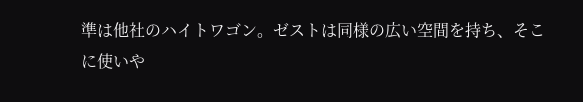準は他社のハイトワゴン。ゼストは同様の広い空間を持ち、そこに使いや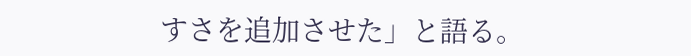すさを追加させた」と語る。